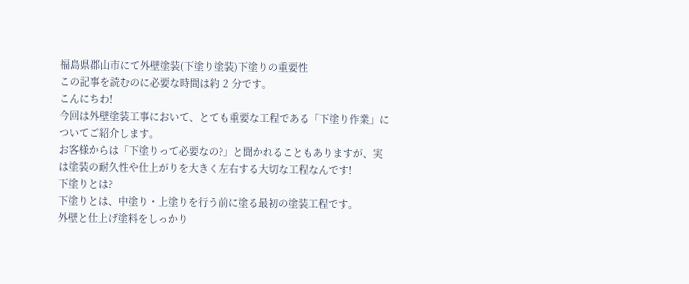福島県郡山市にて外壁塗装(下塗り塗装)下塗りの重要性
この記事を読むのに必要な時間は約 2 分です。
こんにちわ!
今回は外壁塗装工事において、とても重要な工程である「下塗り作業」についてご紹介します。
お客様からは「下塗りって必要なの?」と聞かれることもありますが、実は塗装の耐久性や仕上がりを大きく左右する大切な工程なんです!
下塗りとは?
下塗りとは、中塗り・上塗りを行う前に塗る最初の塗装工程です。
外壁と仕上げ塗料をしっかり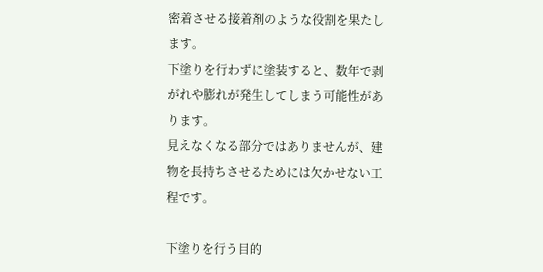密着させる接着剤のような役割を果たします。
下塗りを行わずに塗装すると、数年で剥がれや膨れが発生してしまう可能性があります。
見えなくなる部分ではありませんが、建物を長持ちさせるためには欠かせない工程です。

下塗りを行う目的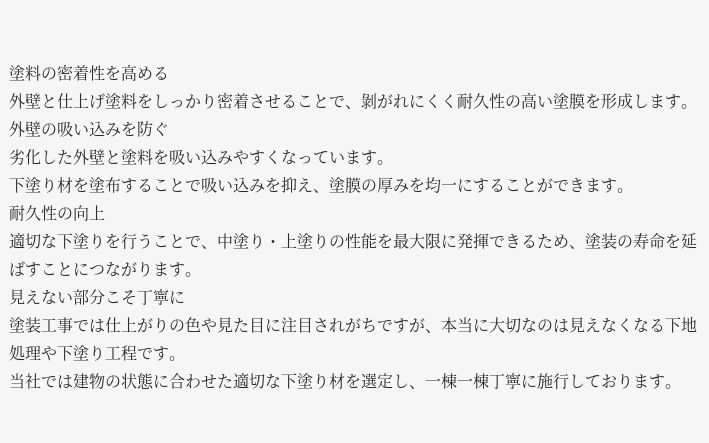塗料の密着性を高める
外壁と仕上げ塗料をしっかり密着させることで、剝がれにくく耐久性の高い塗膜を形成します。
外壁の吸い込みを防ぐ
劣化した外壁と塗料を吸い込みやすくなっています。
下塗り材を塗布することで吸い込みを抑え、塗膜の厚みを均一にすることができます。
耐久性の向上
適切な下塗りを行うことで、中塗り・上塗りの性能を最大限に発揮できるため、塗装の寿命を延ばすことにつながります。
見えない部分こそ丁寧に
塗装工事では仕上がりの色や見た目に注目されがちですが、本当に大切なのは見えなくなる下地処理や下塗り工程です。
当社では建物の状態に合わせた適切な下塗り材を選定し、一棟一棟丁寧に施行しております。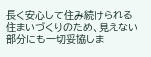長く安心して住み続けられる住まいづくりのため、見えない部分にも一切妥協しま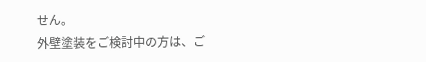せん。
外壁塗装をご検討中の方は、ご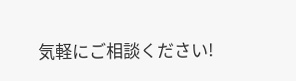気軽にご相談ください!